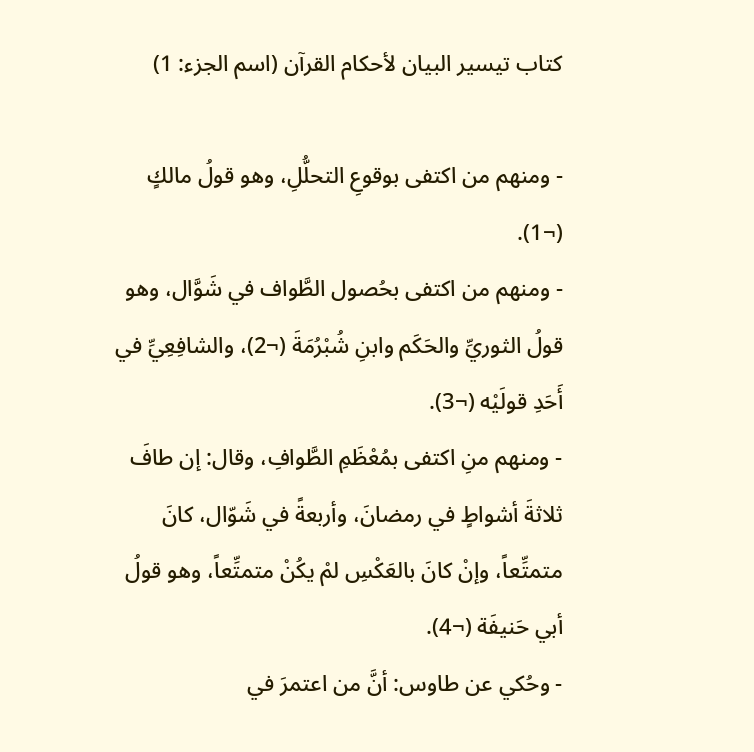كتاب تيسير البيان لأحكام القرآن (اسم الجزء: 1)

- ومنهم من اكتفى بوقوعِ التحلُّلِ، وهو قولُ مالكٍ (¬1).
- ومنهم من اكتفى بحُصول الطَّواف في شَوَّال، وهو قولُ الثوريِّ والحَكَم وابنِ شُبْرُمَةَ (¬2)، والشافِعِيِّ في أَحَدِ قولَيْه (¬3).
- ومنهم منِ اكتفى بمُعْظَمِ الطَّوافِ، وقال: إن طافَ ثلاثةَ أشواطٍ في رمضانَ، وأربعةً في شَوّال، كانَ متمتِّعاً، وإنْ كانَ بالعَكْسِ لمْ يكُنْ متمتِّعاً، وهو قولُ أبي حَنيفَة (¬4).
- وحُكي عن طاوس: أنَّ من اعتمرَ في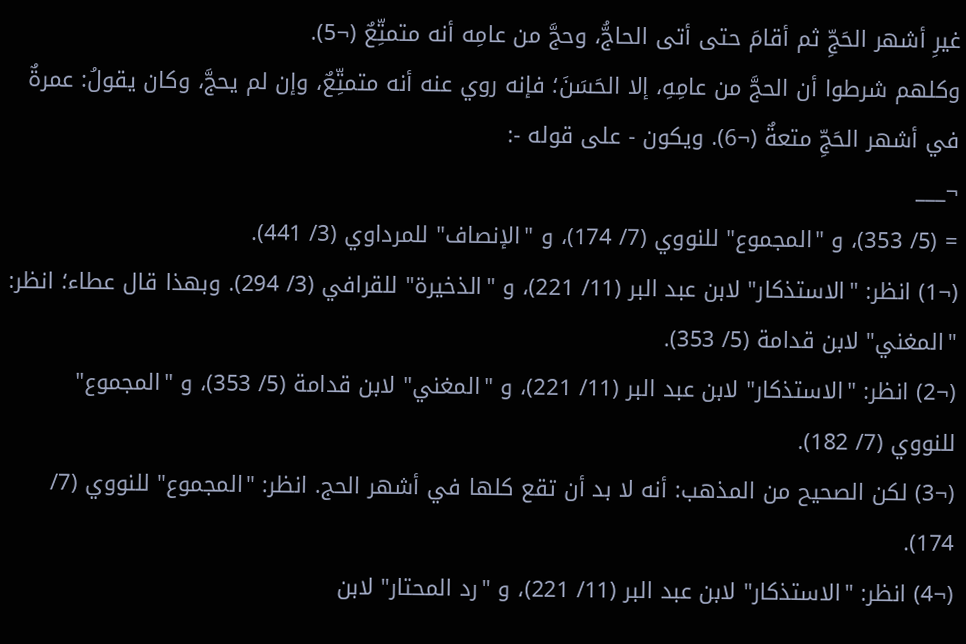غيرِ أشهر الحَجِّ ثم أقامَ حتى أتى الحاجُّ، وحجَّ من عامِه أنه متمتِّعٌ (¬5).
وكلهم شرطوا أن الحجَّ من عامِهِ، إلا الحَسَنَ؛ فإنه روي عنه أنه متمتِّعٌ، وإن لم يحجَّ، وكان يقولُ: عمرةٌ في أشهر الحَجِّ متعةٌ (¬6). ويكون - على قوله -:
¬___
= (5/ 353)، و "المجموع" للنووي (7/ 174)، و "الإنصاف" للمرداوي (3/ 441).
(¬1) انظر: "الاستذكار" لابن عبد البر (11/ 221)، و "الذخيرة" للقرافي (3/ 294). وبهذا قال عطاء؛ انظر: "المغني" لابن قدامة (5/ 353).
(¬2) انظر: "الاستذكار" لابن عبد البر (11/ 221)، و "المغني" لابن قدامة (5/ 353)، و "المجموع" للنووي (7/ 182).
(¬3) لكن الصحيح من المذهب: أنه لا بد أن تقع كلها في أشهر الحج. انظر: "المجموع" للنووي (7/ 174).
(¬4) انظر: "الاستذكار" لابن عبد البر (11/ 221)، و "رد المحتار" لابن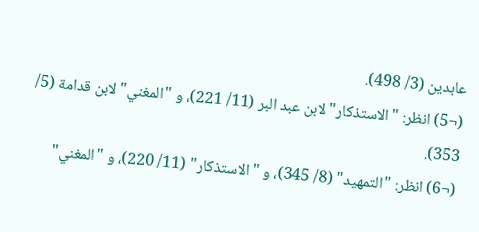عابدين (3/ 498).
(¬5) انظر: "الاستذكار" لابن عبد البر (11/ 221)، و "المغني" لابن قدامة (5/ 353).
(¬6) انظر: "التمهيد" (8/ 345)، و "الاستذكار" (11/ 220)، و "المغني"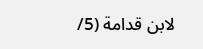لابن قدامة (5/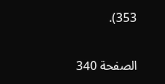353).

الصفحة 340